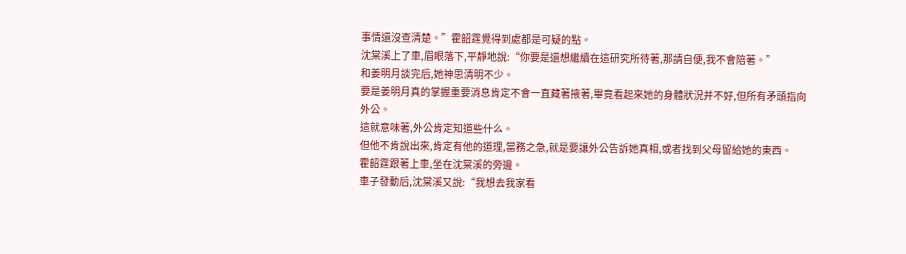事情還沒查清楚。”霍韶霆覺得到處都是可疑的點。
沈棠溪上了車,眉眼落下,平靜地說:“你要是還想繼續在這研究所待著,那請自便,我不會陪著。”
和姜明月談完后,她神思清明不少。
要是姜明月真的掌握重要消息肯定不會一直藏著掖著,畢竟看起來她的身體狀況并不好,但所有矛頭指向外公。
這就意味著,外公肯定知道些什么。
但他不肯說出來,肯定有他的道理,當務之急,就是要讓外公告訴她真相,或者找到父母留給她的東西。
霍韶霆跟著上車,坐在沈棠溪的旁邊。
車子發動后,沈棠溪又說:“我想去我家看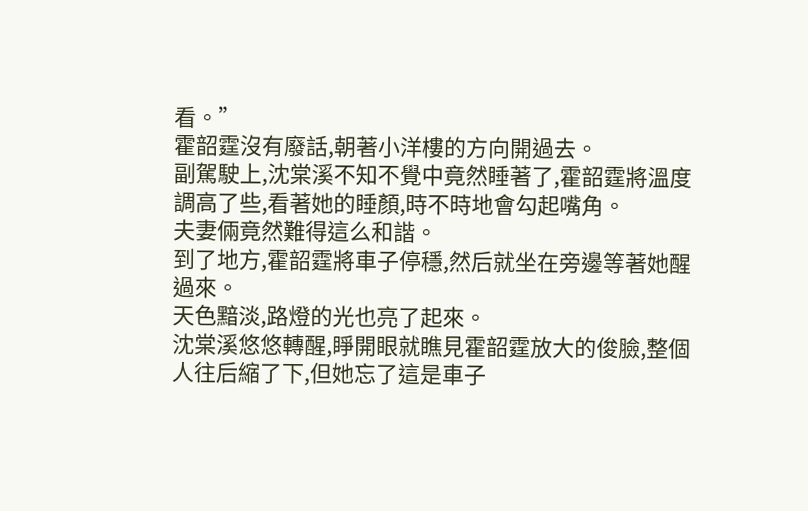看。”
霍韶霆沒有廢話,朝著小洋樓的方向開過去。
副駕駛上,沈棠溪不知不覺中竟然睡著了,霍韶霆將溫度調高了些,看著她的睡顏,時不時地會勾起嘴角。
夫妻倆竟然難得這么和諧。
到了地方,霍韶霆將車子停穩,然后就坐在旁邊等著她醒過來。
天色黯淡,路燈的光也亮了起來。
沈棠溪悠悠轉醒,睜開眼就瞧見霍韶霆放大的俊臉,整個人往后縮了下,但她忘了這是車子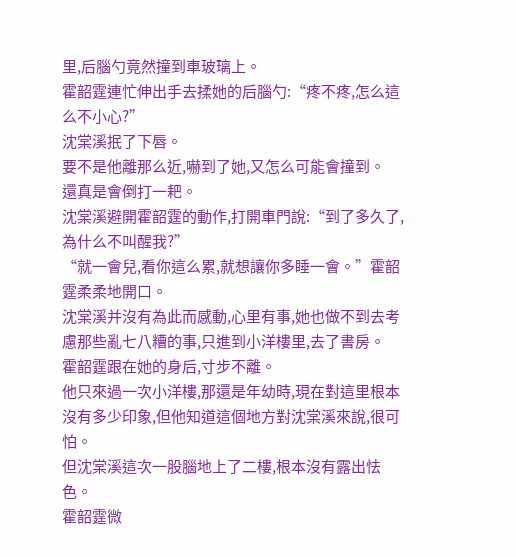里,后腦勺竟然撞到車玻璃上。
霍韶霆連忙伸出手去揉她的后腦勺:“疼不疼,怎么這么不小心?”
沈棠溪抿了下唇。
要不是他離那么近,嚇到了她,又怎么可能會撞到。
還真是會倒打一耙。
沈棠溪避開霍韶霆的動作,打開車門說:“到了多久了,為什么不叫醒我?”
“就一會兒,看你這么累,就想讓你多睡一會。”霍韶霆柔柔地開口。
沈棠溪并沒有為此而感動,心里有事,她也做不到去考慮那些亂七八糟的事,只進到小洋樓里,去了書房。
霍韶霆跟在她的身后,寸步不離。
他只來過一次小洋樓,那還是年幼時,現在對這里根本沒有多少印象,但他知道這個地方對沈棠溪來說,很可怕。
但沈棠溪這次一股腦地上了二樓,根本沒有露出怯色。
霍韶霆微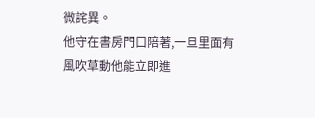微詫異。
他守在書房門口陪著,一旦里面有風吹草動他能立即進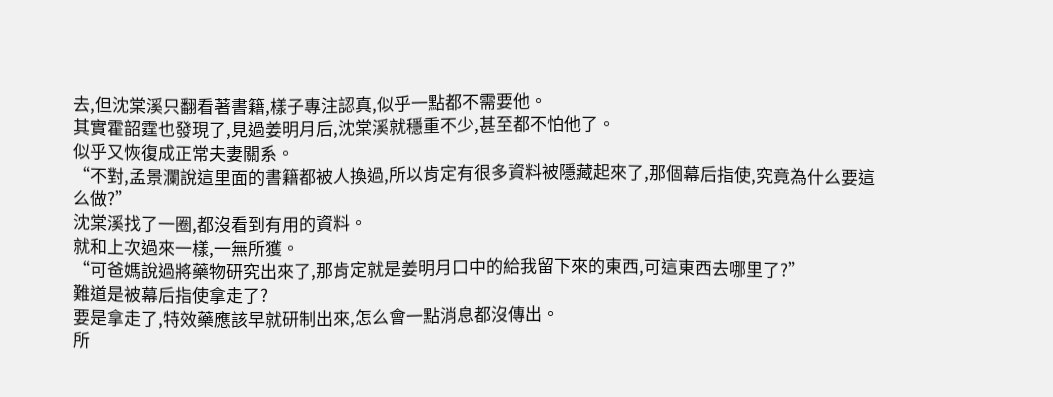去,但沈棠溪只翻看著書籍,樣子專注認真,似乎一點都不需要他。
其實霍韶霆也發現了,見過姜明月后,沈棠溪就穩重不少,甚至都不怕他了。
似乎又恢復成正常夫妻關系。
“不對,孟景瀾說這里面的書籍都被人換過,所以肯定有很多資料被隱藏起來了,那個幕后指使,究竟為什么要這么做?”
沈棠溪找了一圈,都沒看到有用的資料。
就和上次過來一樣,一無所獲。
“可爸媽說過將藥物研究出來了,那肯定就是姜明月口中的給我留下來的東西,可這東西去哪里了?”
難道是被幕后指使拿走了?
要是拿走了,特效藥應該早就研制出來,怎么會一點消息都沒傳出。
所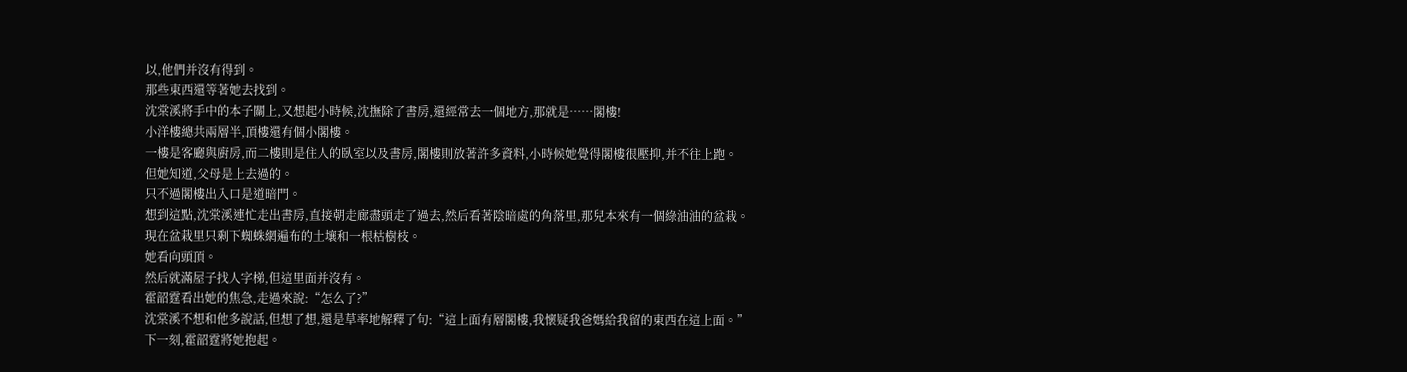以,他們并沒有得到。
那些東西還等著她去找到。
沈棠溪將手中的本子關上,又想起小時候,沈撫除了書房,還經常去一個地方,那就是……閣樓!
小洋樓總共兩層半,頂樓還有個小閣樓。
一樓是客廳與廚房,而二樓則是住人的臥室以及書房,閣樓則放著許多資料,小時候她覺得閣樓很壓抑,并不往上跑。
但她知道,父母是上去過的。
只不過閣樓出入口是道暗門。
想到這點,沈棠溪連忙走出書房,直接朝走廊盡頭走了過去,然后看著陰暗處的角落里,那兒本來有一個綠油油的盆栽。
現在盆栽里只剩下蜘蛛網遍布的土壤和一根枯樹枝。
她看向頭頂。
然后就滿屋子找人字梯,但這里面并沒有。
霍韶霆看出她的焦急,走過來說:“怎么了?”
沈棠溪不想和他多說話,但想了想,還是草率地解釋了句:“這上面有層閣樓,我懷疑我爸媽給我留的東西在這上面。”
下一刻,霍韶霆將她抱起。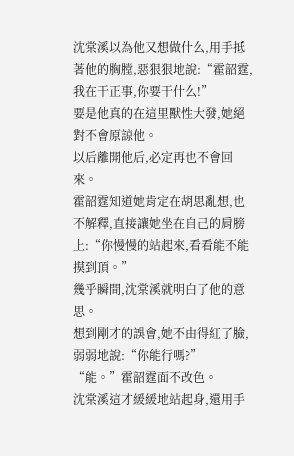沈棠溪以為他又想做什么,用手抵著他的胸膛,惡狠狠地說:“霍韶霆,我在干正事,你要干什么!”
要是他真的在這里獸性大發,她絕對不會原諒他。
以后離開他后,必定再也不會回來。
霍韶霆知道她肯定在胡思亂想,也不解釋,直接讓她坐在自己的肩膀上:“你慢慢的站起來,看看能不能摸到頂。”
幾乎瞬間,沈棠溪就明白了他的意思。
想到剛才的誤會,她不由得紅了臉,弱弱地說:“你能行嗎?”
“能。”霍韶霆面不改色。
沈棠溪這才緩緩地站起身,還用手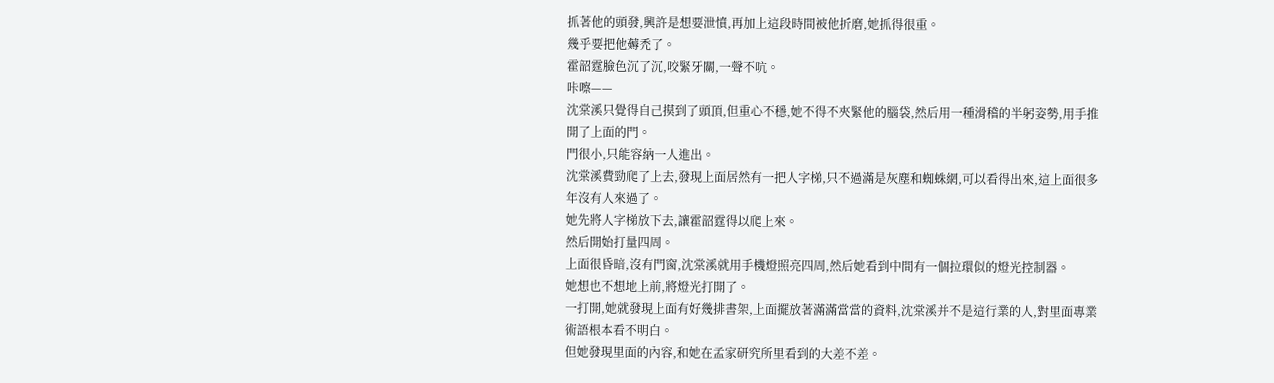抓著他的頭發,興許是想要泄憤,再加上這段時間被他折磨,她抓得很重。
幾乎要把他薅禿了。
霍韶霆臉色沉了沉,咬緊牙關,一聲不吭。
咔嚓——
沈棠溪只覺得自己摸到了頭頂,但重心不穩,她不得不夾緊他的腦袋,然后用一種滑稽的半躬姿勢,用手推開了上面的門。
門很小,只能容納一人進出。
沈棠溪費勁爬了上去,發現上面居然有一把人字梯,只不過滿是灰塵和蜘蛛網,可以看得出來,這上面很多年沒有人來過了。
她先將人字梯放下去,讓霍韶霆得以爬上來。
然后開始打量四周。
上面很昏暗,沒有門窗,沈棠溪就用手機燈照亮四周,然后她看到中間有一個拉環似的燈光控制器。
她想也不想地上前,將燈光打開了。
一打開,她就發現上面有好幾排書架,上面擺放著滿滿當當的資料,沈棠溪并不是這行業的人,對里面專業術語根本看不明白。
但她發現里面的內容,和她在孟家研究所里看到的大差不差。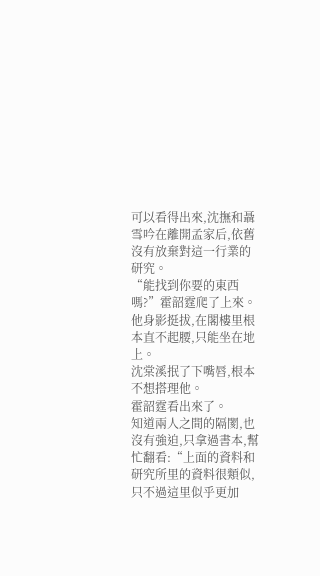可以看得出來,沈撫和聶雪吟在離開孟家后,依舊沒有放棄對這一行業的研究。
“能找到你要的東西嗎?”霍韶霆爬了上來。
他身影挺拔,在閣樓里根本直不起腰,只能坐在地上。
沈棠溪抿了下嘴唇,根本不想搭理他。
霍韶霆看出來了。
知道兩人之間的隔閡,也沒有強迫,只拿過書本,幫忙翻看:“上面的資料和研究所里的資料很類似,只不過這里似乎更加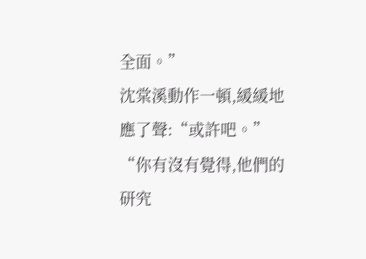全面。”
沈棠溪動作一頓,緩緩地應了聲:“或許吧。”
“你有沒有覺得,他們的研究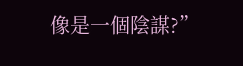像是一個陰謀?”